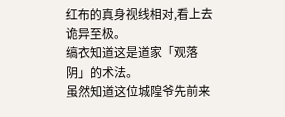红布的真身视线相对,看上去诡异至极。
缟衣知道这是道家「观落阴」的术法。
虽然知道这位城隍爷先前来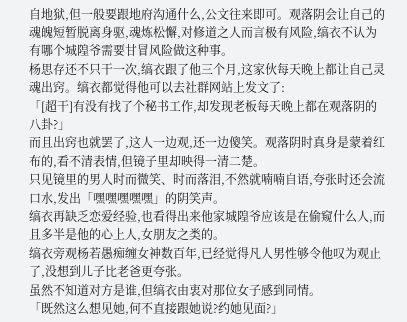自地狱,但一般要跟地府沟通什么,公文往来即可。观落阴会让自己的魂魄短暂脱离身驱,魂炼松懈,对修道之人而言极有风险,缟衣不认为有哪个城隍爷需要甘冒风险做这种事。
杨思存还不只干一次,缟衣跟了他三个月,这家伙每天晚上都让自己灵魂出窍。缟衣都觉得他可以去社群网站上发文了:
「[超干]有没有找了个秘书工作,却发现老板每天晚上都在观落阴的八卦?」
而且出窍也就罢了,这人一边观,还一边傻笑。观落阴时真身是蒙着红布的,看不清表情,但镜子里却映得一清二楚。
只见镜里的男人时而微笑、时而落泪,不然就喃喃自语,夸张时还会流口水,发出「嘿嘿嘿嘿嘿」的阴笑声。
缟衣再缺乏恋爱经验,也看得出来他家城隍爷应该是在偷窥什么人,而且多半是他的心上人,女朋友之类的。
缟衣旁观杨若愚痴缠女神数百年,已经觉得凡人男性够令他叹为观止了,没想到儿子比老爸更夸张。
虽然不知道对方是谁,但缟衣由衷对那位女子感到同情。
「既然这么想见她,何不直接跟她说?约她见面?」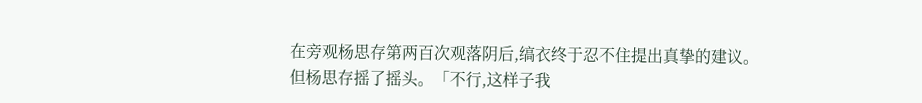在旁观杨思存第两百次观落阴后,缟衣终于忍不住提出真挚的建议。
但杨思存摇了摇头。「不行,这样子我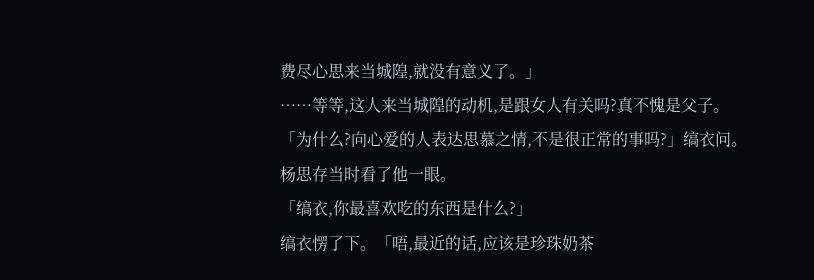费尽心思来当城隍,就没有意义了。」
……等等,这人来当城隍的动机,是跟女人有关吗?真不愧是父子。
「为什么?向心爱的人表达思慕之情,不是很正常的事吗?」缟衣问。
杨思存当时看了他一眼。
「缟衣,你最喜欢吃的东西是什么?」
缟衣愣了下。「唔,最近的话,应该是珍珠奶茶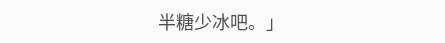半糖少冰吧。」